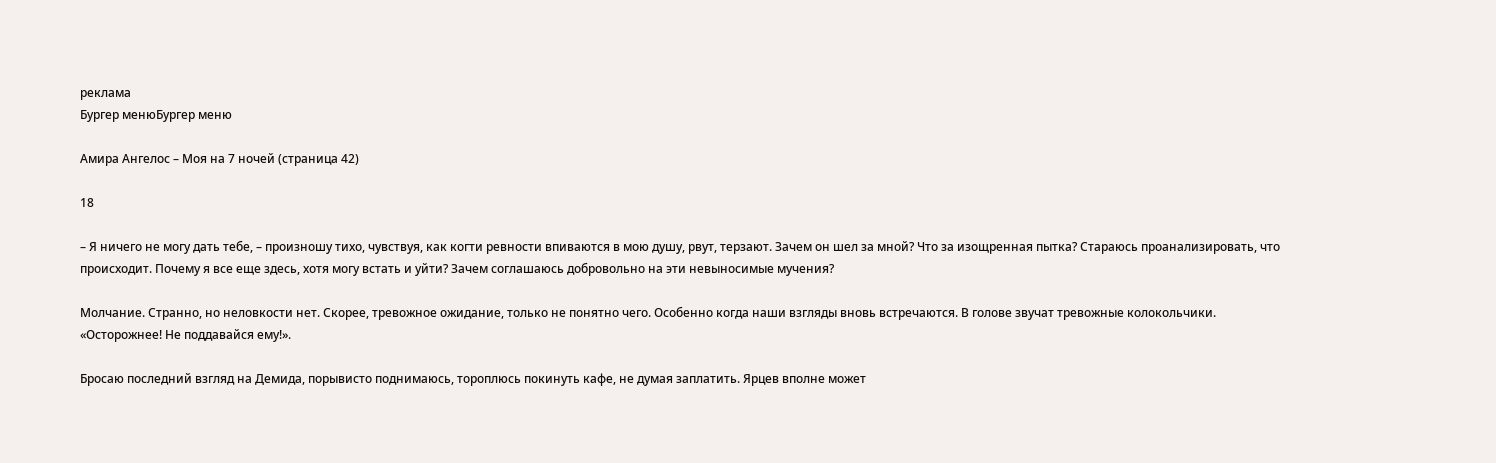реклама
Бургер менюБургер меню

Амира Ангелос – Моя на 7 ночей (страница 42)

18

– Я ничего не могу дать тебе, – произношу тихо, чувствуя, как когти ревности впиваются в мою душу, рвут, терзают. Зачем он шел за мной? Что за изощренная пытка? Стараюсь проанализировать, что происходит. Почему я все еще здесь, хотя могу встать и уйти? Зачем соглашаюсь добровольно на эти невыносимые мучения?

Молчание. Странно, но неловкости нет. Скорее, тревожное ожидание, только не понятно чего. Особенно когда наши взгляды вновь встречаются. В голове звучат тревожные колокольчики. «Осторожнее! Не поддавайся ему!».

Бросаю последний взгляд на Демида, порывисто поднимаюсь, тороплюсь покинуть кафе, не думая заплатить. Ярцев вполне может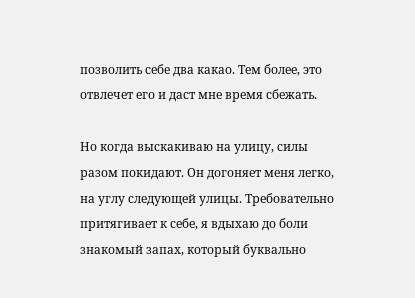позволить себе два какао. Тем более, это отвлечет его и даст мне время сбежать.

Но когда выскакиваю на улицу, силы разом покидают. Он догоняет меня легко, на углу следующей улицы. Требовательно притягивает к себе, я вдыхаю до боли знакомый запах, который буквально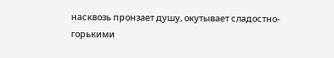насквозь пронзает душу, окутывает сладостно-горькими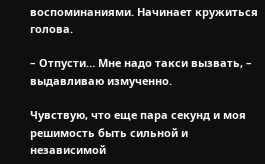воспоминаниями. Начинает кружиться голова.

– Отпусти… Мне надо такси вызвать, – выдавливаю измученно.

Чувствую, что еще пара секунд и моя решимость быть сильной и независимой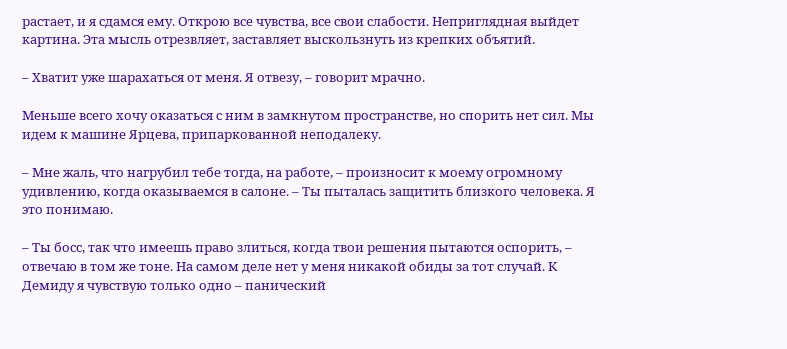растает, и я сдамся ему. Открою все чувства, все свои слабости. Неприглядная выйдет картина. Эта мысль отрезвляет, заставляет выскользнуть из крепких объятий.

– Хватит уже шарахаться от меня. Я отвезу, – говорит мрачно.

Меньше всего хочу оказаться с ним в замкнутом пространстве, но спорить нет сил. Мы идем к машине Ярцева, припаркованной неподалеку.

– Мне жаль, что нагрубил тебе тогда, на работе, – произносит к моему огромному удивлению, когда оказываемся в салоне. – Ты пыталась защитить близкого человека. Я это понимаю.

– Ты босс, так что имеешь право злиться, когда твои решения пытаются оспорить, – отвечаю в том же тоне. На самом деле нет у меня никакой обиды за тот случай. К Демиду я чувствую только одно – панический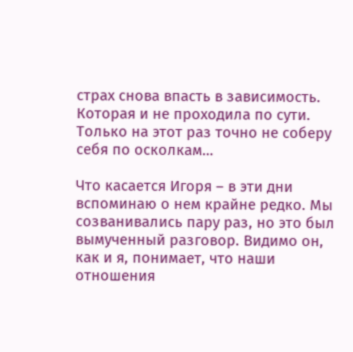страх снова впасть в зависимость. Которая и не проходила по сути. Только на этот раз точно не соберу себя по осколкам…

Что касается Игоря – в эти дни вспоминаю о нем крайне редко. Мы созванивались пару раз, но это был вымученный разговор. Видимо он, как и я, понимает, что наши отношения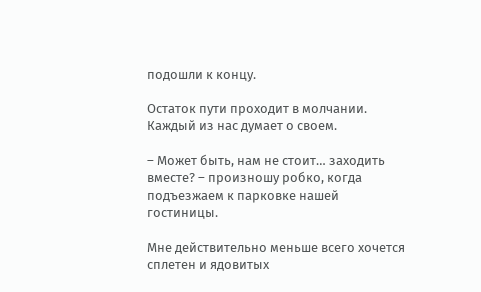подошли к концу.

Остаток пути проходит в молчании. Каждый из нас думает о своем.

– Может быть, нам не стоит… заходить вместе? – произношу робко, когда подъезжаем к парковке нашей гостиницы.

Мне действительно меньше всего хочется сплетен и ядовитых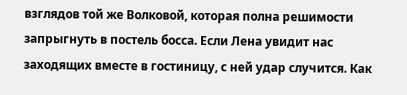взглядов той же Волковой, которая полна решимости запрыгнуть в постель босса. Если Лена увидит нас заходящих вместе в гостиницу, с ней удар случится. Как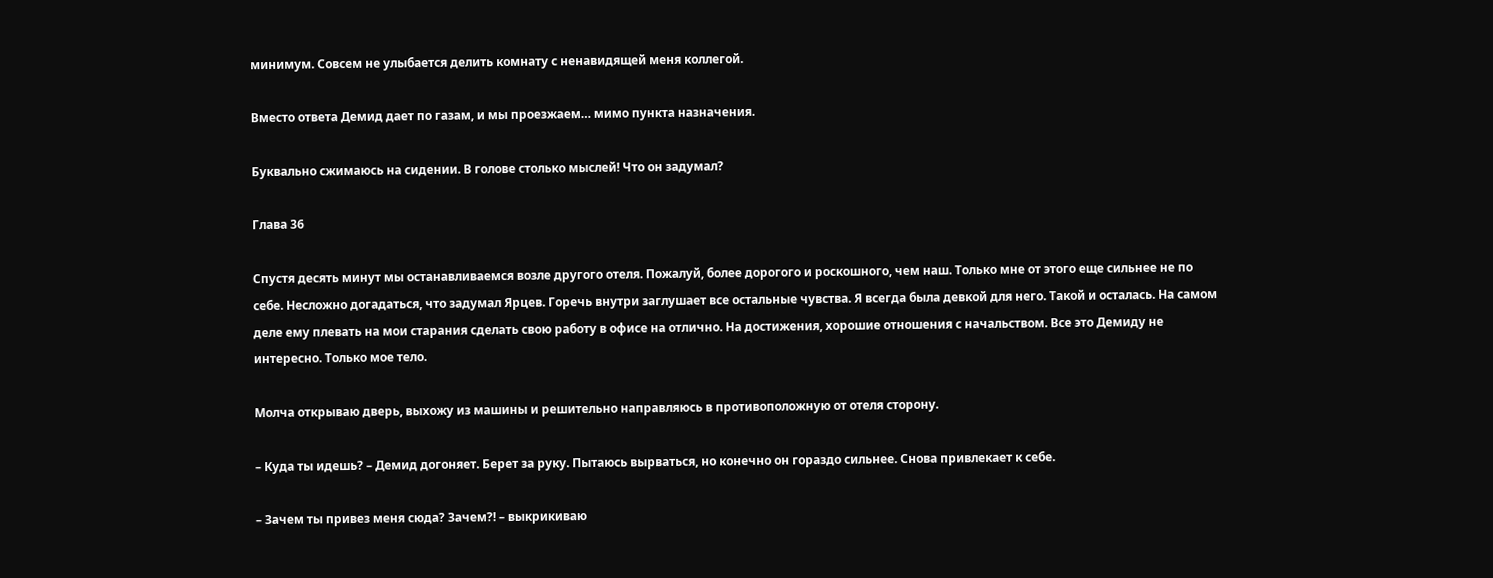минимум. Совсем не улыбается делить комнату с ненавидящей меня коллегой.

Вместо ответа Демид дает по газам, и мы проезжаем… мимо пункта назначения.

Буквально сжимаюсь на сидении. В голове столько мыслей! Что он задумал?

Глава 36

Спустя десять минут мы останавливаемся возле другого отеля. Пожалуй, более дорогого и роскошного, чем наш. Только мне от этого еще сильнее не по себе. Несложно догадаться, что задумал Ярцев. Горечь внутри заглушает все остальные чувства. Я всегда была девкой для него. Такой и осталась. На самом деле ему плевать на мои старания сделать свою работу в офисе на отлично. На достижения, хорошие отношения с начальством. Все это Демиду не интересно. Только мое тело.

Молча открываю дверь, выхожу из машины и решительно направляюсь в противоположную от отеля сторону.

– Куда ты идешь? – Демид догоняет. Берет за руку. Пытаюсь вырваться, но конечно он гораздо сильнее. Снова привлекает к себе.

– Зачем ты привез меня сюда? Зачем?! – выкрикиваю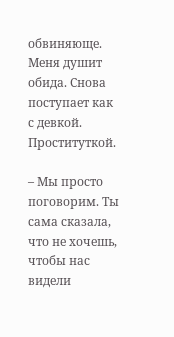обвиняюще. Меня душит обида. Снова поступает как с девкой. Проституткой.

– Мы просто поговорим. Ты сама сказала, что не хочешь, чтобы нас видели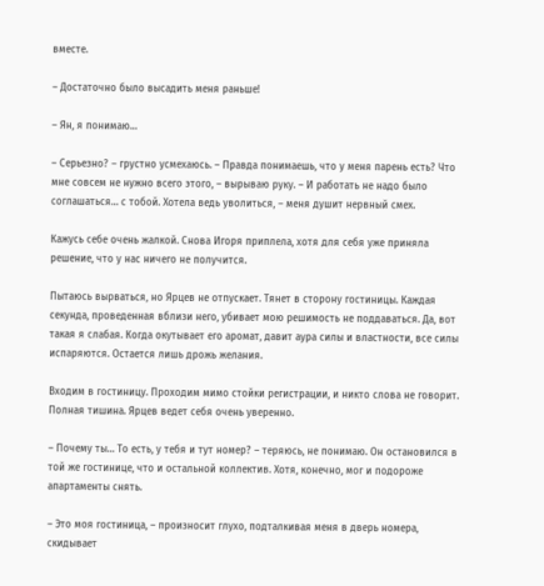вместе.

– Достаточно было высадить меня раньше!

– Ян, я понимаю…

– Серьезно? – грустно усмехаюсь. – Правда понимаешь, что у меня парень есть? Что мне совсем не нужно всего этого, – вырываю руку. – И работать не надо было соглашаться… с тобой. Хотела ведь уволиться, – меня душит нервный смех.

Кажусь себе очень жалкой. Снова Игоря приплела, хотя для себя уже приняла решение, что у нас ничего не получится.

Пытаюсь вырваться, но Ярцев не отпускает. Тянет в сторону гостиницы. Каждая секунда, проведенная вблизи него, убивает мою решимость не поддаваться. Да, вот такая я слабая. Когда окутывает его аромат, давит аура силы и властности, все силы испаряются. Остается лишь дрожь желания.

Входим в гостиницу. Проходим мимо стойки регистрации, и никто слова не говорит. Полная тишина. Ярцев ведет себя очень уверенно.

– Почему ты… То есть, у тебя и тут номер? – теряюсь, не понимаю. Он остановился в той же гостинице, что и остальной коллектив. Хотя, конечно, мог и подороже апартаменты снять.

– Это моя гостиница, – произносит глухо, подталкивая меня в дверь номера, скидывает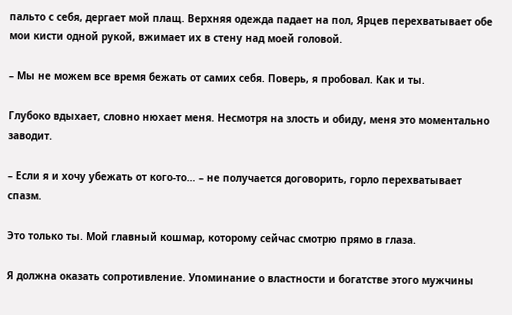пальто с себя, дергает мой плащ. Верхняя одежда падает на пол, Ярцев перехватывает обе мои кисти одной рукой, вжимает их в стену над моей головой.

– Мы не можем все время бежать от самих себя. Поверь, я пробовал. Как и ты.

Глубоко вдыхает, словно нюхает меня. Несмотря на злость и обиду, меня это моментально заводит.

– Если я и хочу убежать от кого-то… – не получается договорить, горло перехватывает спазм.

Это только ты. Мой главный кошмар, которому сейчас смотрю прямо в глаза.

Я должна оказать сопротивление. Упоминание о властности и богатстве этого мужчины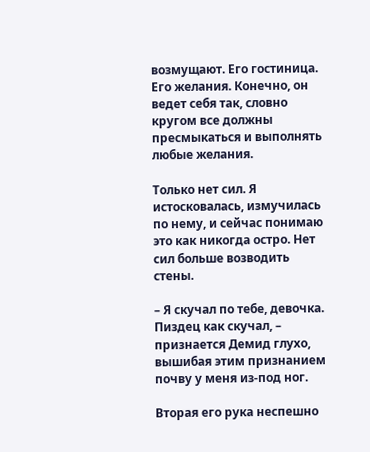возмущают. Его гостиница. Его желания. Конечно, он ведет себя так, словно кругом все должны пресмыкаться и выполнять любые желания.

Только нет сил. Я истосковалась, измучилась по нему, и сейчас понимаю это как никогда остро. Нет сил больше возводить стены.

– Я скучал по тебе, девочка. Пиздец как скучал, – признается Демид глухо, вышибая этим признанием почву у меня из-под ног.

Вторая его рука неспешно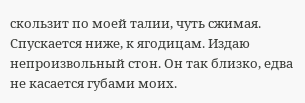скользит по моей талии, чуть сжимая. Спускается ниже, к ягодицам. Издаю непроизвольный стон. Он так близко, едва не касается губами моих.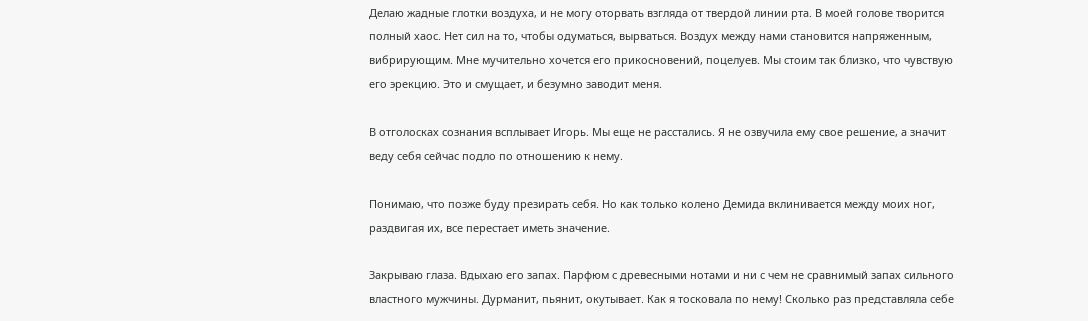Делаю жадные глотки воздуха, и не могу оторвать взгляда от твердой линии рта. В моей голове творится полный хаос. Нет сил на то, чтобы одуматься, вырваться. Воздух между нами становится напряженным, вибрирующим. Мне мучительно хочется его прикосновений, поцелуев. Мы стоим так близко, что чувствую его эрекцию. Это и смущает, и безумно заводит меня.

В отголосках сознания всплывает Игорь. Мы еще не расстались. Я не озвучила ему свое решение, а значит веду себя сейчас подло по отношению к нему.

Понимаю, что позже буду презирать себя. Но как только колено Демида вклинивается между моих ног, раздвигая их, все перестает иметь значение.

Закрываю глаза. Вдыхаю его запах. Парфюм с древесными нотами и ни с чем не сравнимый запах сильного властного мужчины. Дурманит, пьянит, окутывает. Как я тосковала по нему! Сколько раз представляла себе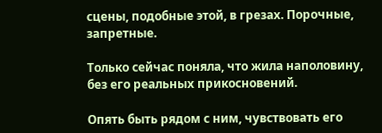сцены, подобные этой, в грезах. Порочные, запретные.

Только сейчас поняла, что жила наполовину, без его реальных прикосновений.

Опять быть рядом с ним, чувствовать его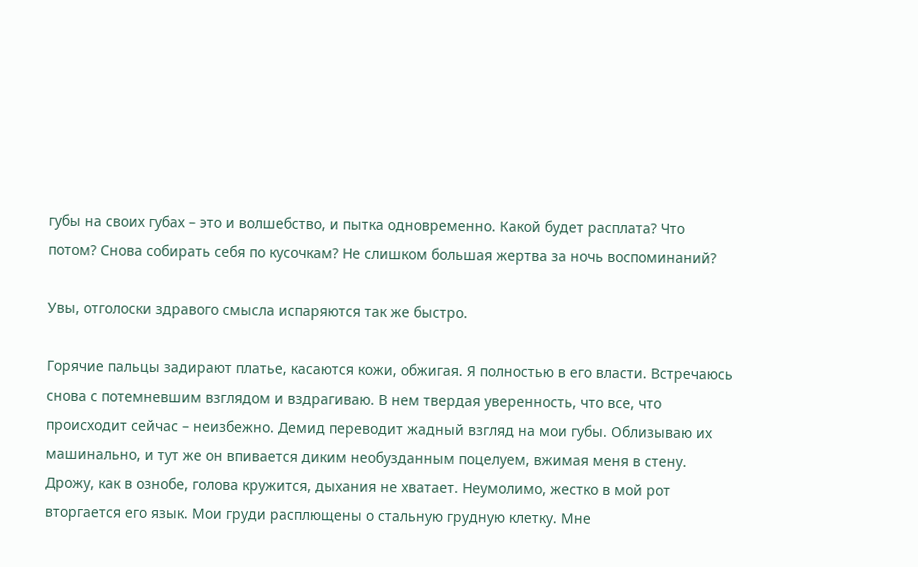губы на своих губах – это и волшебство, и пытка одновременно. Какой будет расплата? Что потом? Снова собирать себя по кусочкам? Не слишком большая жертва за ночь воспоминаний?

Увы, отголоски здравого смысла испаряются так же быстро.

Горячие пальцы задирают платье, касаются кожи, обжигая. Я полностью в его власти. Встречаюсь снова с потемневшим взглядом и вздрагиваю. В нем твердая уверенность, что все, что происходит сейчас – неизбежно. Демид переводит жадный взгляд на мои губы. Облизываю их машинально, и тут же он впивается диким необузданным поцелуем, вжимая меня в стену. Дрожу, как в ознобе, голова кружится, дыхания не хватает. Неумолимо, жестко в мой рот вторгается его язык. Мои груди расплющены о стальную грудную клетку. Мне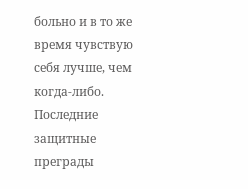больно и в то же время чувствую себя лучше, чем когда-либо. Последние защитные преграды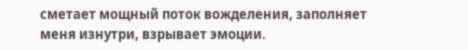сметает мощный поток вожделения, заполняет меня изнутри, взрывает эмоции.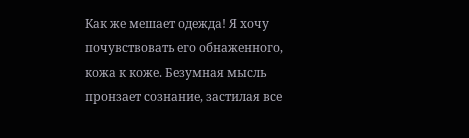Как же мешает одежда! Я хочу почувствовать его обнаженного, кожа к коже. Безумная мысль пронзает сознание, застилая все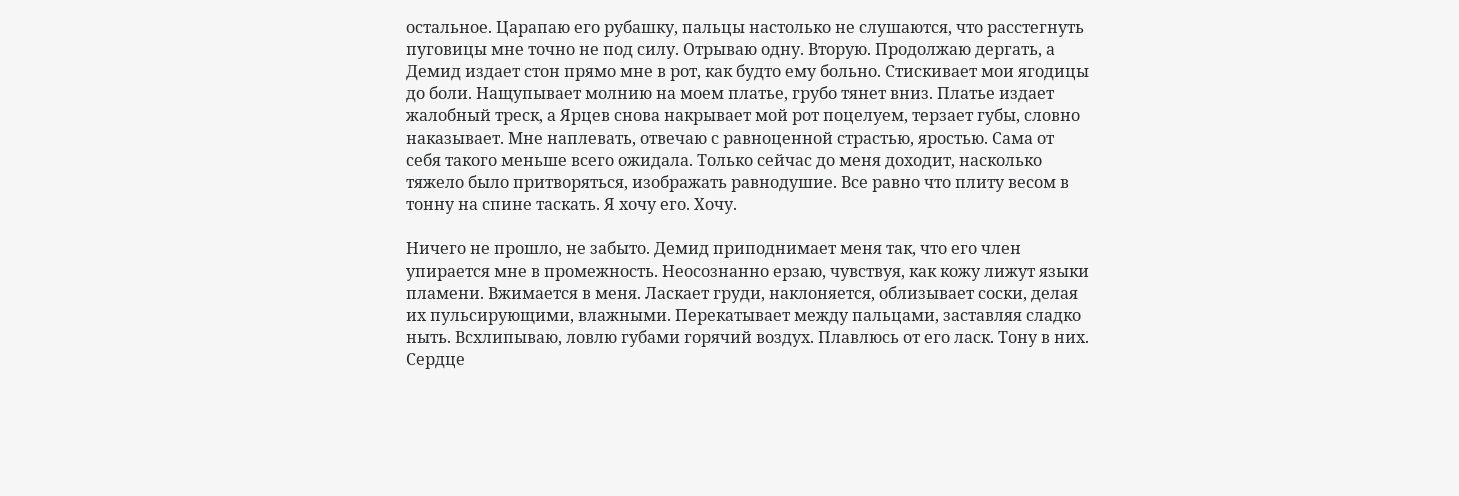остальное. Царапаю его рубашку, пальцы настолько не слушаются, что расстегнуть пуговицы мне точно не под силу. Отрываю одну. Вторую. Продолжаю дергать, а Демид издает стон прямо мне в рот, как будто ему больно. Стискивает мои ягодицы до боли. Нащупывает молнию на моем платье, грубо тянет вниз. Платье издает жалобный треск, а Ярцев снова накрывает мой рот поцелуем, терзает губы, словно наказывает. Мне наплевать, отвечаю с равноценной страстью, яростью. Сама от себя такого меньше всего ожидала. Только сейчас до меня доходит, насколько тяжело было притворяться, изображать равнодушие. Все равно что плиту весом в тонну на спине таскать. Я хочу его. Хочу.

Ничего не прошло, не забыто. Демид приподнимает меня так, что его член упирается мне в промежность. Неосознанно ерзаю, чувствуя, как кожу лижут языки пламени. Вжимается в меня. Ласкает груди, наклоняется, облизывает соски, делая их пульсирующими, влажными. Перекатывает между пальцами, заставляя сладко ныть. Всхлипываю, ловлю губами горячий воздух. Плавлюсь от его ласк. Тону в них. Сердце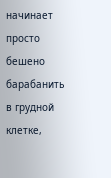начинает просто бешено барабанить в грудной клетке,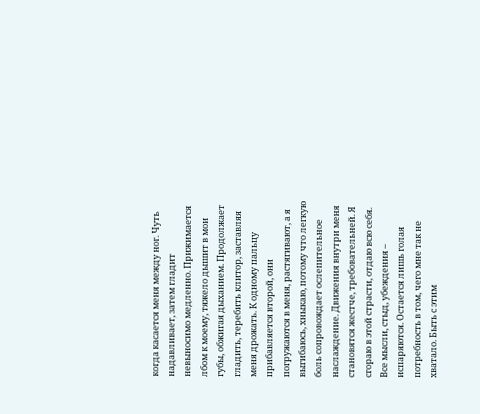когда касается меня между ног. Чуть надавливает, затем гладит невыносимо медленно. Прижимается лбом к моему, тяжело дышит в мои губы, обжигая дыханием. Продолжает гладить, теребить клитор, заставляя меня дрожать. К одному пальцу прибавляется второй, они погружаются в меня, растягивают, а я выгибаюсь, хныкаю, потому что легкую боль сопровождает ослепительное наслаждение. Движения внутри меня становятся жестче, требовательней. Я сгораю в этой страсти, отдаю всю себя. Все мысли, стыд, убеждения – испаряются. Остается лишь голая потребность в том, чего мне так не хватало. Быть с этим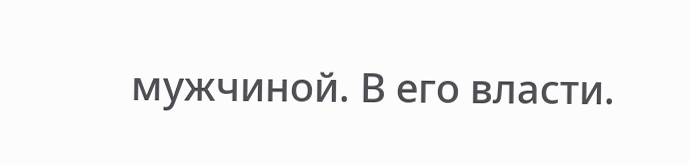мужчиной. В его власти.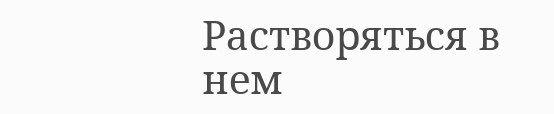Растворяться в нем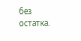без остатка.